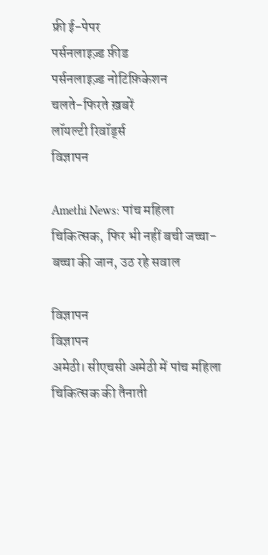फ्री ई-पेपर
पर्सनलाइज़्ड फ़ीड
पर्सनलाइज़्ड नोटिफ़िकेशन
चलते-फिरते ख़बरें
लॉयल्टी रिवॉर्ड्स
विज्ञापन

Amethi News: पांच महिला चिकित्सक, फिर भी नहीं बची जच्चा-बच्चा की जान, उठ रहे सवाल

विज्ञापन
विज्ञापन
अमेठी। सीएचसी अमेठी में पांच महिला चिकित्सक की तैनाती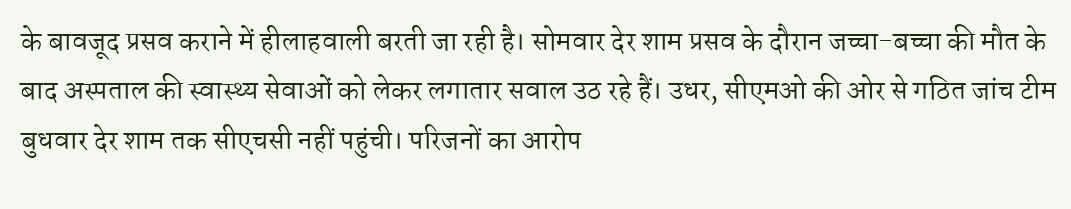के बावजूद प्रसव कराने में हीलाहवाली बरती जा रही है। सोमवार देर शाम प्रसव के दौरान जच्चा-बच्चा की मौत के बाद अस्पताल की स्वास्थ्य सेवाओं को लेकर लगातार सवाल उठ रहे हैं। उधर, सीएमओ की ओर से गठित जांच टीम बुधवार देर शाम तक सीएचसी नहीं पहुंची। परिजनों का आरोप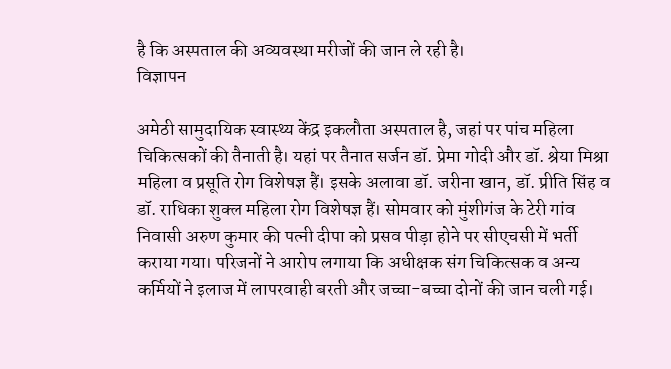है कि अस्पताल की अव्यवस्था मरीजों की जान ले रही है।
विज्ञापन

अमेठी सामुदायिक स्वास्थ्य केंद्र इकलौता अस्पताल है, जहां पर पांच महिला चिकित्सकों की तैनाती है। यहां पर तैनात सर्जन डॉ. प्रेमा गोदी और डॉ. श्रेया मिश्रा महिला व प्रसूति रोग विशेषज्ञ हैं। इसके अलावा डॉ. जरीना खान, डॉ. प्रीति सिंह व डॉ. राधिका शुक्ल महिला रोग विशेषज्ञ हैं। सोमवार को मुंशीगंज के टेरी गांव निवासी अरुण कुमार की पत्नी दीपा को प्रसव पीड़ा होने पर सीएचसी में भर्ती कराया गया। परिजनों ने आरोप लगाया कि अधीक्षक संग चिकित्सक व अन्य कर्मियों ने इलाज में लापरवाही बरती और जच्चा-बच्चा दोनों की जान चली गई।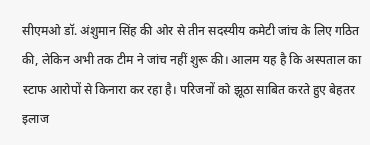सीएमओ डॉ. अंशुमान सिंह की ओर से तीन सदस्यीय कमेटी जांच के लिए गठित की, लेकिन अभी तक टीम ने जांच नहीं शुरू की। आलम यह है कि अस्पताल का स्टाफ आरोपों से किनारा कर रहा है। परिजनों को झूठा साबित करते हुए बेहतर इलाज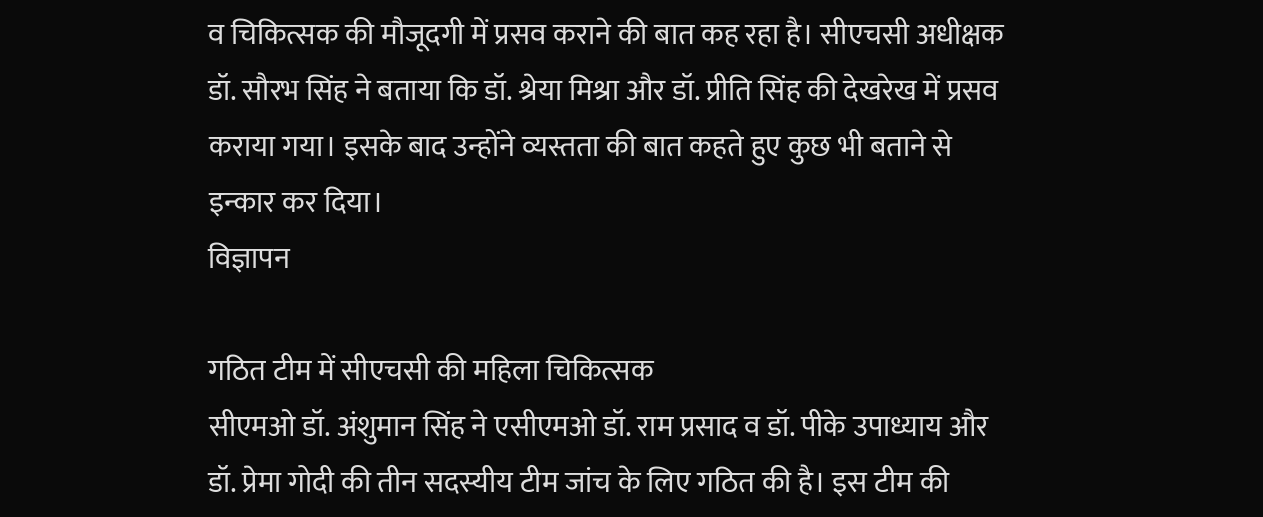व चिकित्सक की मौजूदगी में प्रसव कराने की बात कह रहा है। सीएचसी अधीक्षक डॉ. सौरभ सिंह ने बताया कि डॉ. श्रेया मिश्रा और डॉ. प्रीति सिंह की देखरेख में प्रसव कराया गया। इसके बाद उन्होंने व्यस्तता की बात कहते हुए कुछ भी बताने से इन्कार कर दिया।
विज्ञापन

गठित टीम में सीएचसी की महिला चिकित्सक
सीएमओ डॉ. अंशुमान सिंह ने एसीएमओ डॉ. राम प्रसाद व डॉ. पीके उपाध्याय और डॉ. प्रेमा गोदी की तीन सदस्यीय टीम जांच के लिए गठित की है। इस टीम की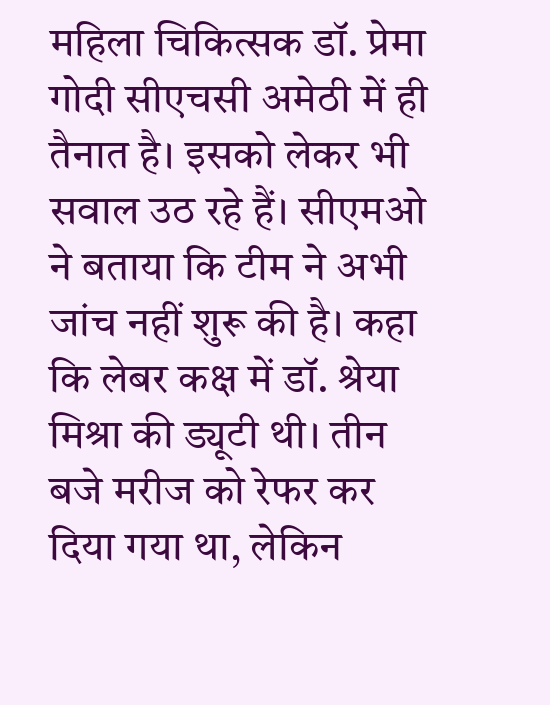महिला चिकित्सक डॉ. प्रेमा गोदी सीएचसी अमेठी में ही तैनात है। इसको लेकर भी सवाल उठ रहे हैं। सीएमओ ने बताया कि टीम ने अभी जांच नहीं शुरू की है। कहा कि लेबर कक्ष में डॉ. श्रेया मिश्रा की ड्यूटी थी। तीन बजे मरीज को रेफर कर दिया गया था, लेकिन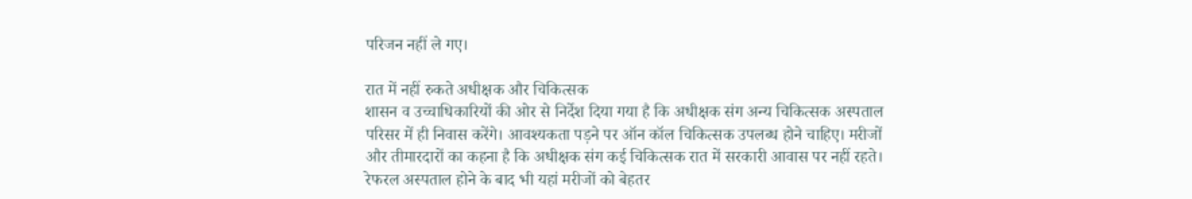परिजन नहीं ले गए।

रात में नहीं रुकते अधीक्षक और चिकित्सक
शासन व उच्चाधिकारियों की ओर से निर्देश दिया गया है कि अधीक्षक संग अन्य चिकित्सक अस्पताल परिसर में ही निवास करेंगे। आवश्यकता पड़ने पर ऑन कॉल चिकित्सक उपलब्ध होने चाहिए। मरीजों और तीमारदारों का कहना है कि अधीक्षक संग कई चिकित्सक रात में सरकारी आवास पर नहीं रहते। रेफरल अस्पताल होने के बाद भी यहां मरीजों को बेहतर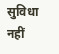सुविधा नहीं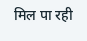मिल पा रही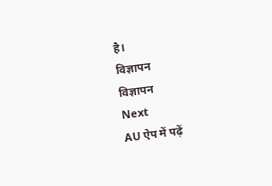है।
विज्ञापन
विज्ञापन
Next
AU ऐप में पढ़ें